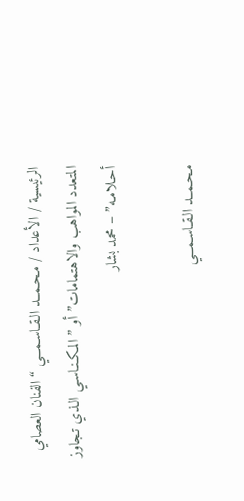الرئيسية / الأعداد / مـحـمــد الـقـاسـمـــي “الفنان العصامي المتعدد المواهب والاهتمامات” أو ” المـكـنـاسـي الـذي تـجاوز أحـلامـه” – محمد بشار

مـحـمــد الـقـاسـمـــي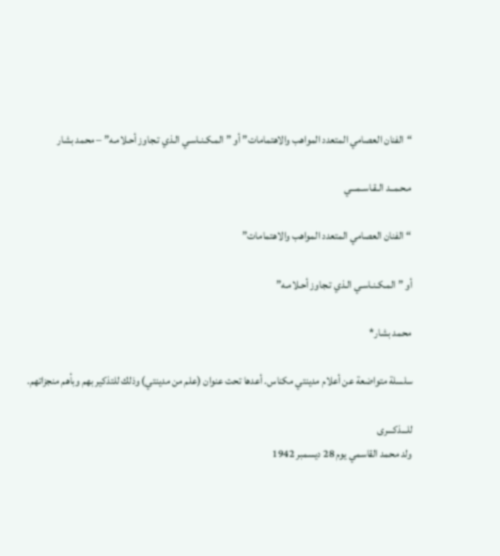“الفنان العصامي المتعدد المواهب والاهتمامات” أو ” المـكـنـاسـي الـذي تـجاوز أحـلامـه” – محمد بشار

مـحـمــد الـقـاسـمـــي

“الفنان العصامي المتعدد المواهب والاهتمامات”

أو ” المـكـنـاسـي الـذي تـجاوز أحـلامـه”

محمد بشار*

سلسلة متواضعة عن أعلام مدينتي مكناس. أعدها تحت عنوان (علم من مدينتي) وذلك للتذكير بهم وبأهم منجزاتهم.

للـــذكـــرى
ولد محمد القاسمي يوم 28 ديسمبر 1942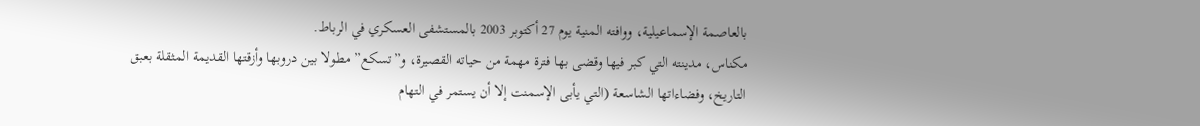بالعاصمة الإسماعيلية، ووافته المنية يوم 27 أكتوبر 2003 بالمستشفى العسكري في الرباط.
مكناس، مدينته التي كبر فيها وقضى بها فترة مهمة من حياته القصيرة، و”تسكع” مطولا بين دروبها وأزقتها القديمة المثقلة بعبق التاريخ، وفضاءاتها الشاسعة (التي يأبى الإسمنت إلا أن يستمر في التهام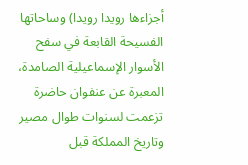أجزاءها رويدا رويدا) وساحاتها الفسيحة القابعة في سفح الأسوار الإسماعيلية الصامدة، المعبرة عن عنفوان حاضرة تزعمت لسنوات طوال مصير وتاريخ المملكة قبل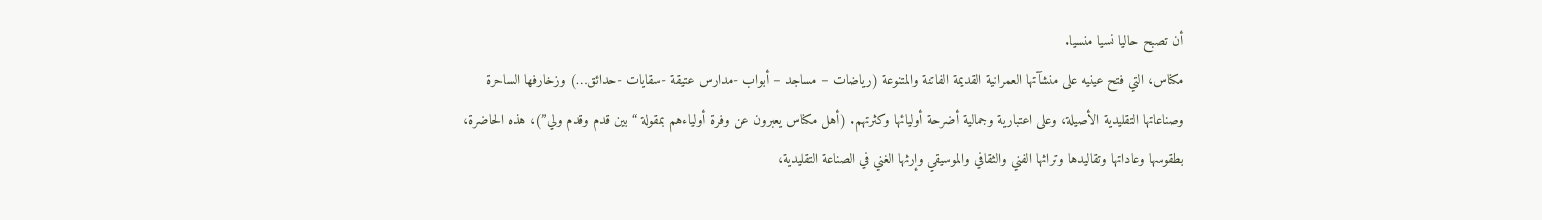أن تصبح حاليا نسيا منسيا.
مكناس، التي فتح عينيه على منشآتها العمرانية القديمة الفاتنة والمتنوعة (رياضات – مساجد – أبواب -مدارس عتيقة -سقايات -حدائق…) وزخارفها الساحرة وصناعاتها التقليدية الأصيلة، وعلى اعتبارية وجمالية أضرحة أوليائها وكثرتهم. (أهل مكناس يعبرون عن وفرة أولياءهم بمقولة “بين قدم وقدم ولي”)، هذه الحاضرة، بطقوسها وعاداتها وتقاليدها وتراثها الفني والثقافي والموسيقي وإرثها الغني في الصناعة التقليدية،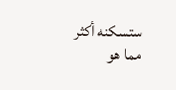ستسكنه أكثر مما هو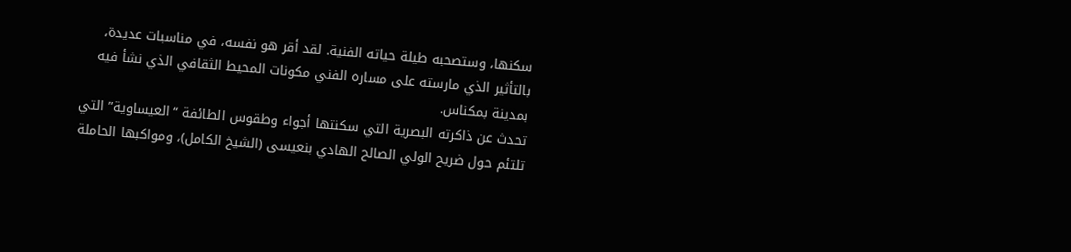سكنها، وستصحبه طيلة حياته الفنية. لقد أقر هو نفسه، في مناسبات عديدة، بالتأثير الذي مارسته على مساره الفني مكونات المحيط الثقافي الذي نشأ فيه بمدينة بمكناس.
تحدث عن ذاكرته البصرية التي سكنتها أجواء وطقوس الطائفة “العيساوية” التي تلتئم حول ضريح الولي الصالح الهادي بنعيسى (الشيخ الكامل)، ومواكبها الحاملة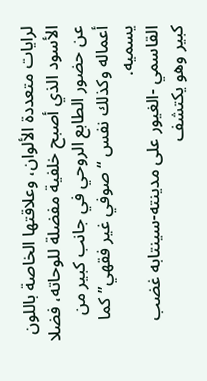لرايات متعددة الألوان، وعلاقتها الخاصة باللون الأسود الذي أصبح خلفية مفضلة للوحاته، فضلا عن حضور الطابع الروحي في جانب كبير من أعماله وكذلك نفس “صوفي غير فقهي” كما يسميه.
القاسمي -الغيور على مدينته-سينتابه غضب كبير وهو يكتشف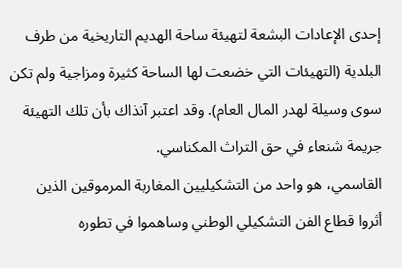إحدى الإعادات البشعة لتهيئة ساحة الهديم التاريخية من طرف البلدية (التهيئات التي خضعت لها الساحة كثيرة ومزاجية ولم تكن سوى وسيلة لهدر المال العام). وقد اعتبر آنذاك بأن تلك التهيئة جريمة شنعاء في حق التراث المكناسي.
القاسمي، هو واحد من التشكيليين المغاربة المرموقين الذين أثروا قطاع الفن التشكيلي الوطني وساهموا في تطوره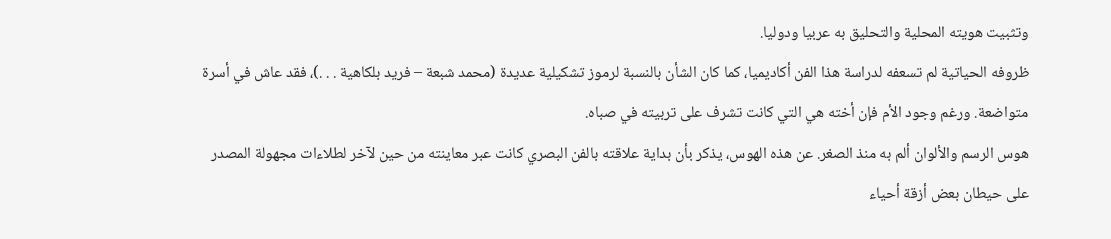وتثبيت هويته المحلية والتحليق به عربيا ودوليا.
ظروفه الحياتية لم تسعفه لدراسة هذا الفن أكاديميا، كما كان الشأن بالنسبة لرموز تشكيلية عديدة (محمد شبعة – فريد بلكاهية . . .)، فقد عاش في أسرة متواضعة. ورغم وجود الأم فإن أخته هي التي كانت تشرف على تربيته في صباه.
هوس الرسم والألوان ألم به منذ الصغر. عن هذه الهوس، يذكر بأن بداية علاقته بالفن البصري كانت عبر معاينته من حين لآخر لطلاءات مجهولة المصدر على حيطان بعض أزقة أحياء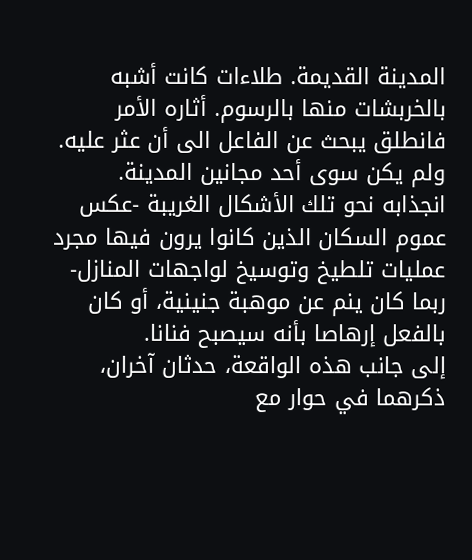المدينة القديمة. طلاءات كانت أشبه بالخربشات منها بالرسوم. أثاره الأمر فانطلق يبحث عن الفاعل الى أن عثر عليه. ولم يكن سوى أحد مجانين المدينة. انجذابه نحو تلك الأشكال الغريبة -عكس عموم السكان الذين كانوا يرون فيها مجرد عمليات تلطيخ وتوسيخ لواجهات المنازل-ربما كان ينم عن موهبة جنينية، أو كان بالفعل إرهاصا بأنه سيصبح فنانا.
إلى جانب هذه الواقعة، حدثان آخران، ذكرهما في حوار مع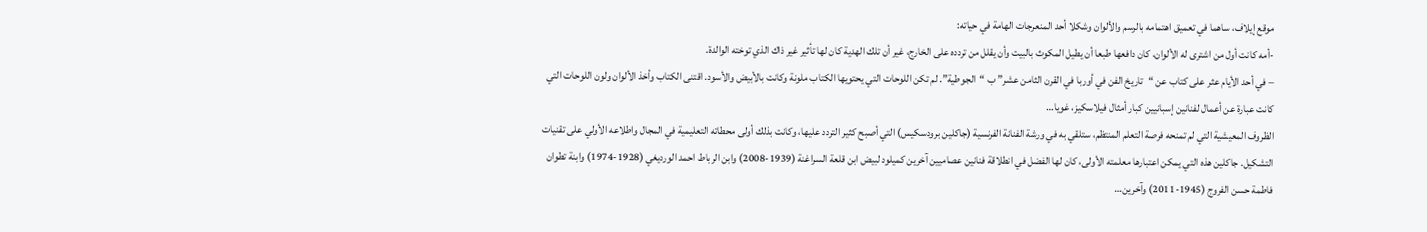موقع إيلاف، ساهما في تعميق اهتمامه بالرسم والألوان وشكلا أحد المنعرجات الهامة في حياته:
-أمه كانت أول من اشترى له الألوان، كان دافعها طبعا أن يطيل المكوث بالبيت وأن يقلل من تردده على الخارج، غير أن تلك الهدية كان لها تأثير غير ذاك الذي توخته الوالدة.
– في أحد الأيام عثر على كتاب عن “تاريخ الفن في أوربا في القرن الثامن عشر” ب “الجوطية”. لم تكن اللوحات التي يحتويها الكتاب ملونة وكانت بالأبيض والأسود. اقتنى الكتاب وأخذ الألوان ولون اللوحات التي كانت عبارة عن أعمال لفنانين إسبانيين كبار أمثال فيلاسكيز، غويا…
الظروف المعيشية التي لم تمنحه فرصة التعلم المنتظم، ستلقي به في ورشة الفنانة الفرنسية (جاكلين برودسكيس) التي أصبح كثير التردد عليها، وكانت بذلك أولى محطاته التعليمية في المجال واطلاعه الأولي على تقنيات التشكيل. جاكلين هذه التي يمكن اعتبارها معلمته الأولى، كان لها الفضل في انطلاقة فنانين عصاميين آخرين كميلود لبيض ابن قلعة السراغنة (1939-2008) وابن الرباط احمد الورديغي (1928-1974) وابنة تطوان فاطمة حسن الفروج (1945-2011) وآخرين…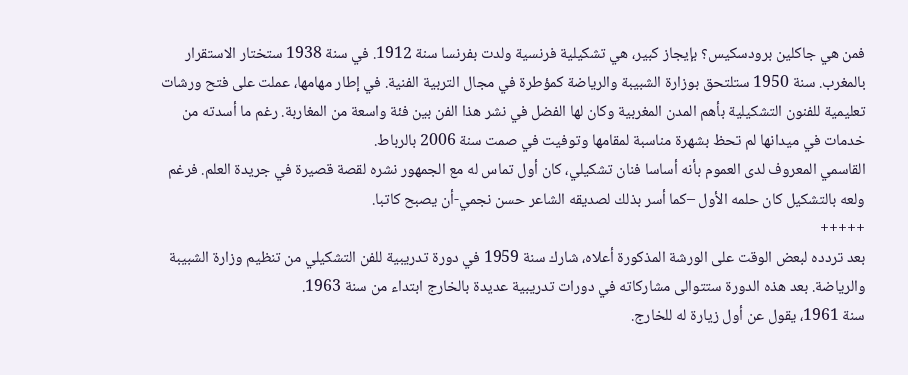فمن هي جاكلين برودسكيس؟ بإيجاز كبير، هي تشكيلية فرنسية ولدت بفرنسا سنة 1912. في سنة 1938 ستختار الاستقرار بالمغرب. سنة 1950 ستلتحق بوزارة الشبيبة والرياضة كمؤطرة في مجال التربية الفنية. في إطار مهامها، عملت على فتح ورشات تعليمية للفنون التشكيلية بأهم المدن المغربية وكان لها الفضل في نشر هذا الفن بين فئة واسعة من المغاربة. رغم ما أسدته من خدمات في ميدانها لم تحظ بشهرة مناسبة لمقامها وتوفيت في صمت سنة 2006 بالرباط.
القاسمي المعروف لدى العموم بأنه أساسا فنان تشكيلي، كان أول تماس له مع الجمهور نشره لقصة قصيرة في جريدة العلم. فرغم ولعه بالتشكيل كان حلمه الأول –كما أسر بذلك لصديقه الشاعر حسن نجمي-أن يصبح كاتبا.
+++++
بعد تردده لبعض الوقت على الورشة المذكورة أعلاه، شارك سنة 1959 في دورة تدريبية للفن التشكيلي من تنظيم وزارة الشبيبة والرياضة. بعد هذه الدورة ستتوالى مشاركاته في دورات تدريبية عديدة بالخارج ابتداء من سنة 1963.
سنة 1961، يقول عن أول زيارة له للخارج.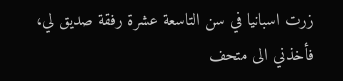زرت اسبانيا في سن التاسعة عشرة رفقة صديق لي، فأخذني الى متحف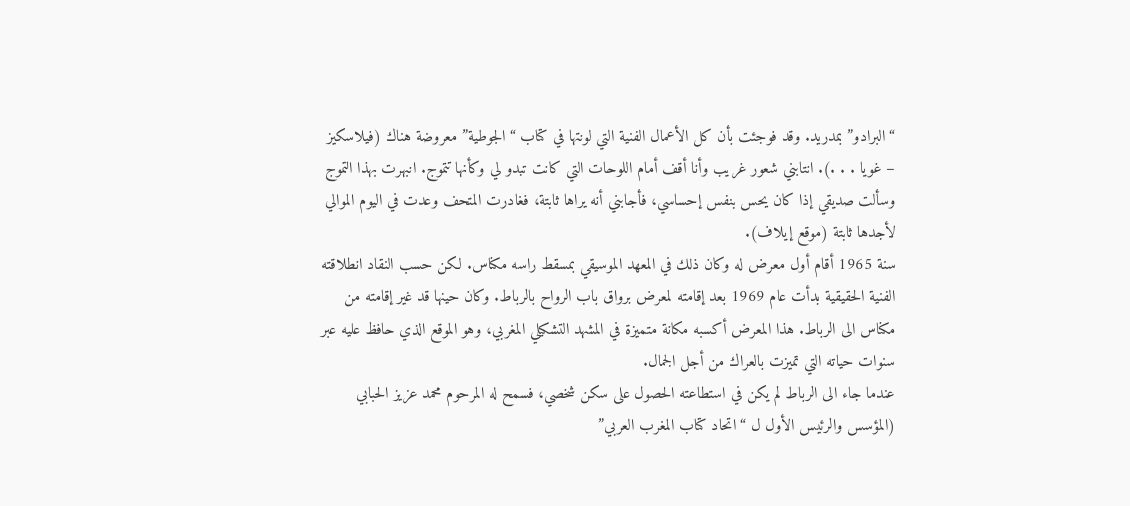“البرادو” بمدريد. وقد فوجئت بأن كل الأعمال الفنية التي لونتها في كتاب “الجوطية” معروضة هناك (فيلاسكيز – غويا . . .). انتابني شعور غريب وأنا أقف أمام اللوحات التي كانت تبدو لي وكأنها تتموج. انبهرت بهذا التموج وسألت صديقي إذا كان يحس بنفس إحساسي، فأجابني أنه يراها ثابتة، فغادرت المتحف وعدت في اليوم الموالي لأجدها ثابتة (موقع إيلاف).
سنة 1965 أقام أول معرض له وكان ذلك في المعهد الموسيقي بمسقط راسه مكناس. لكن حسب النقاد انطلاقته الفنية الحقيقية بدأت عام 1969 بعد إقامته لمعرض برواق باب الرواح بالرباط. وكان حينها قد غير إقامته من مكناس الى الرباط. هذا المعرض أكسبه مكانة متميزة في المشهد التشكيلي المغربي، وهو الموقع الذي حافظ عليه عبر سنوات حياته التي تميزت بالعراك من أجل الجمال.
عندما جاء الى الرباط لم يكن في استطاعته الحصول على سكن شخصي، فسمح له المرحوم محمد عزيز الحبابي (المؤسس والرئيس الأول ل “اتحاد كتاب المغرب العربي”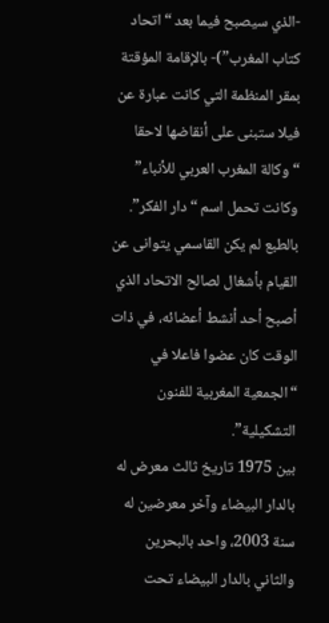-الذي سيصبح فيما بعد “اتحاد كتاب المغرب”)- بالإقامة المؤقتة بمقر المنظمة التي كانت عبارة عن فيلا ستبنى على أنقاضها لاحقا “وكالة المغرب العربي للأنباء” وكانت تحمل اسم “دار الفكر”. بالطبع لم يكن القاسمي يتوانى عن القيام بأشغال لصالح الاتحاد الذي أصبح أحد أنشط أعضائه، في ذات الوقت كان عضوا فاعلا في “الجمعية المغربية للفنون التشكيلية”.
بين 1975 تاريخ ثالث معرض له بالدار البيضاء وآخر معرضين له سنة 2003، واحد بالبحرين والثاني بالدار البيضاء تحت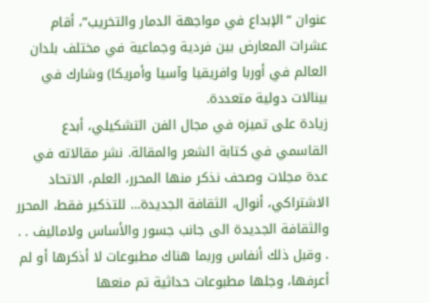عنوان “الإبداع في مواجهة الدمار والتخريب”، أقام عشرات المعارض بين فردية وجماعية في مختلف بلدان العالم في أوربا وافريقيا وآسيا وأمريكا) وشارك في بينالات دولية متعددة.
زيادة على تميزه في مجال الفن التشكيلي، أبدع القاسمي في كتابة الشعر والمقالة. نشر مقالاته في عدة مجلات وصحف نذكر منها المحرر، العلم، الاتحاد الاشتراكي، أنوال، الثقافة الجديدة… للتذكير فقط، المحرر والثقافة الجديدة الى جانب جسور والأساس ولاماليف . . . وقبل ذلك أنفاس وربما هناك مطبوعات لا أذكرها أو لم أعرفها، وجلها مطبوعات حداثية تم منعها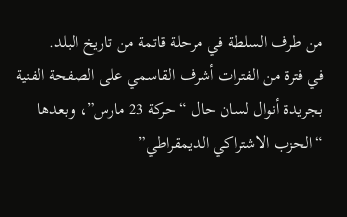من طرف السلطة في مرحلة قاتمة من تاريخ البلد.
في فترة من الفترات أشرف القاسمي على الصفحة الفنية بجريدة أنوال لسان حال “حركة 23 مارس”، وبعدها “الحزب الاشتراكي الديمقراطي”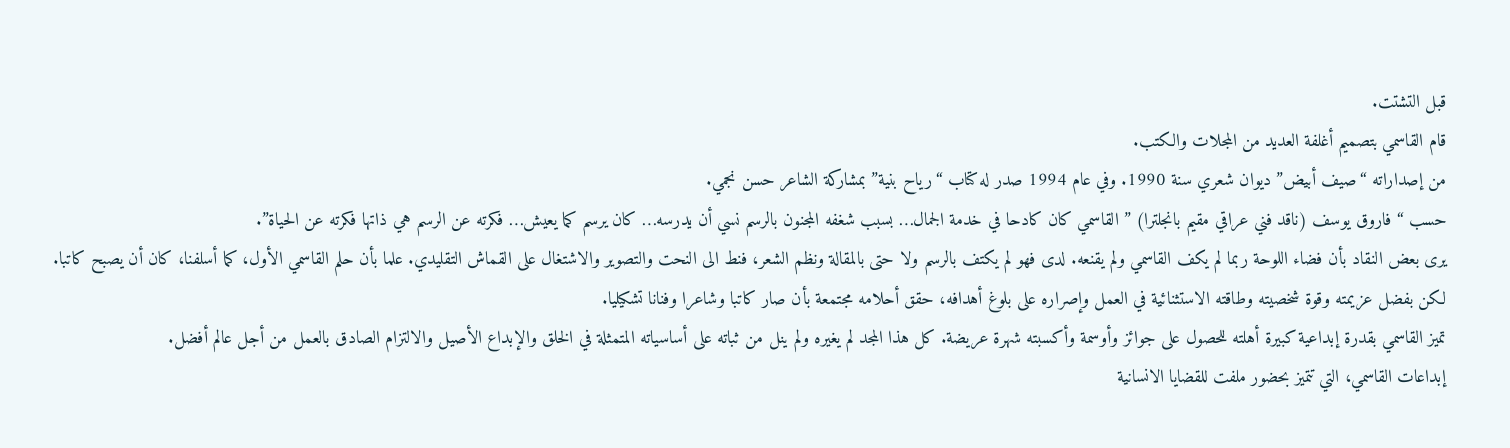قبل التشتت.
قام القاسمي بتصميم أغلفة العديد من المجلات والكتب.
من إصداراته “صيف أبيض” ديوان شعري سنة 1990. وفي عام 1994 صدر له كتاب “رياح بنية” بمشاركة الشاعر حسن نجمي.
حسب “فاروق يوسف (ناقد فني عراقي مقيم بانجلترا) ” القاسمي كان كادحا في خدمة الجمال… بسبب شغفه المجنون بالرسم نسي أن يدرسه… كان يرسم كما يعيش… فكرته عن الرسم هي ذاتها فكرته عن الحياة”.
يرى بعض النقاد بأن فضاء اللوحة ربما لم يكف القاسمي ولم يقنعه. لدى فهو لم يكتف بالرسم ولا حتى بالمقالة ونظم الشعر، فنط الى النحت والتصوير والاشتغال على القماش التقليدي. علما بأن حلم القاسمي الأول، كما أسلفنا، كان أن يصبح كاتبا. لكن بفضل عزيمته وقوة شخصيته وطاقته الاستثنائية في العمل وإصراره على بلوغ أهدافه، حقق أحلامه مجتمعة بأن صار كاتبا وشاعرا وفنانا تشكيليا.
تميز القاسمي بقدرة إبداعية كبيرة أهلته للحصول على جوائز وأوسمة وأكسبته شهرة عريضة. كل هذا المجد لم يغيره ولم ينل من ثباته على أساسياته المتمثلة في الخلق والإبداع الأصيل والالتزام الصادق بالعمل من أجل عالم أفضل.
إبداعات القاسمي، التي تتميز بحضور ملفت للقضايا الانسانية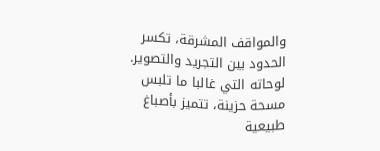والمواقف المشرقة، تكسر الحدود بين التجريد والتصوير. لوحاته التي غالبا ما تلبس مسحة حزينة، تتميز بأصباغ طبيعية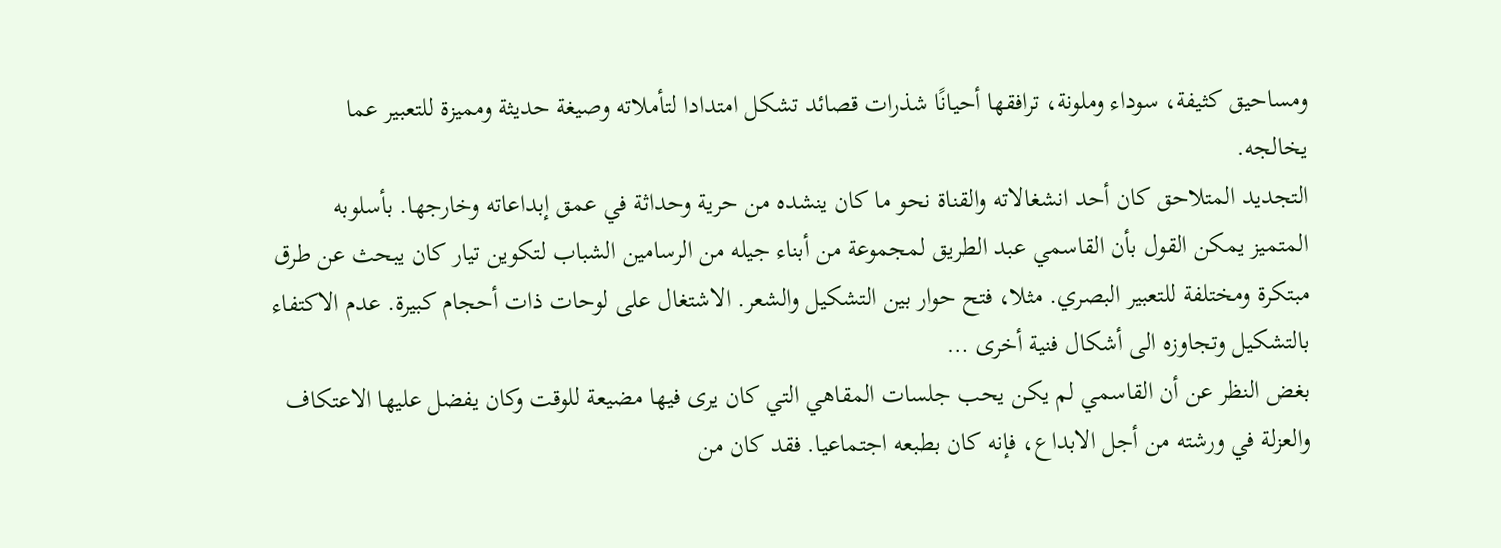ومساحيق كثيفة، سوداء وملونة، ترافقها أحيانًا شذرات قصائد تشكل امتدادا لتأملاته وصيغة حديثة ومميزة للتعبير عما يخالجه.
التجديد المتلاحق كان أحد انشغالاته والقناة نحو ما كان ينشده من حرية وحداثة في عمق إبداعاته وخارجها. بأسلوبه المتميز يمكن القول بأن القاسمي عبد الطريق لمجموعة من أبناء جيله من الرسامين الشباب لتكوين تيار كان يبحث عن طرق مبتكرة ومختلفة للتعبير البصري. مثلا، فتح حوار بين التشكيل والشعر. الاشتغال على لوحات ذات أحجام كبيرة. عدم الاكتفاء بالتشكيل وتجاوزه الى أشكال فنية أخرى …
بغض النظر عن أن القاسمي لم يكن يحب جلسات المقاهي التي كان يرى فيها مضيعة للوقت وكان يفضل عليها الاعتكاف والعزلة في ورشته من أجل الابداع، فإنه كان بطبعه اجتماعيا. فقد كان من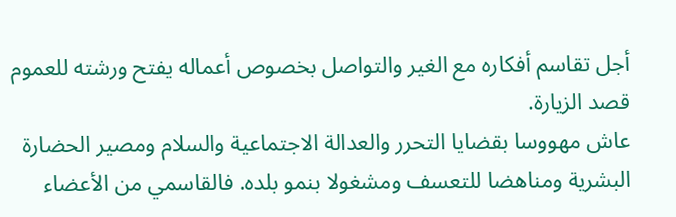أجل تقاسم أفكاره مع الغير والتواصل بخصوص أعماله يفتح ورشته للعموم قصد الزيارة.
عاش مهووسا بقضايا التحرر والعدالة الاجتماعية والسلام ومصير الحضارة البشرية ومناهضا للتعسف ومشغولا بنمو بلده. فالقاسمي من الأعضاء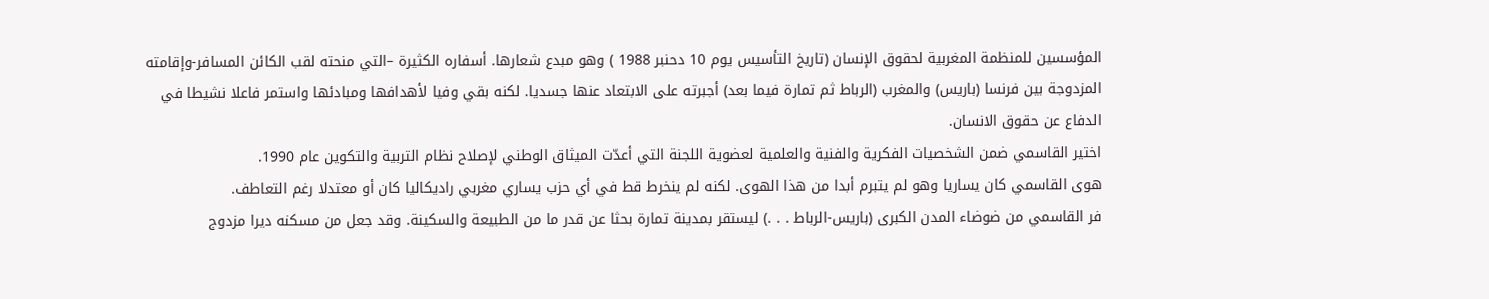المؤسسين للمنظمة المغربية لحقوق الإنسان (تاريخ التأسيس يوم 10 دحنبر 1988 ) وهو مبدع شعارها. أسفاره الكثيرة –التي منحته لقب الكائن المسافر-وإقامته المزدوجة بين فرنسا (باريس) والمغرب (الرباط ثم تمارة فيما بعد) أجبرته على الابتعاد عنها جسديا. لكنه بقي وفيا لأهدافها ومبادئها واستمر فاعلا نشيطا في الدفاع عن حقوق الانسان.
اختير القاسمي ضمن الشخصيات الفكرية والفنية والعلمية لعضوية اللجنة التي أعدّت الميثاق الوطني لإصلاح نظام التربية والتكوين عام 1990.
هوى القاسمي كان يساريا وهو لم يتبرم أبدا من هذا الهوى. لكنه لم ينخرط قط في أي حزب يساري مغربي راديكاليا كان أو معتدلا رغم التعاطف.
فر القاسمي من ضوضاء المدن الكبرى (باريس-الرباط . . .) ليستقر بمدينة تمارة بحثا عن قدر ما من الطبيعة والسكينة. وقد جعل من مسكنه ديرا مزدوج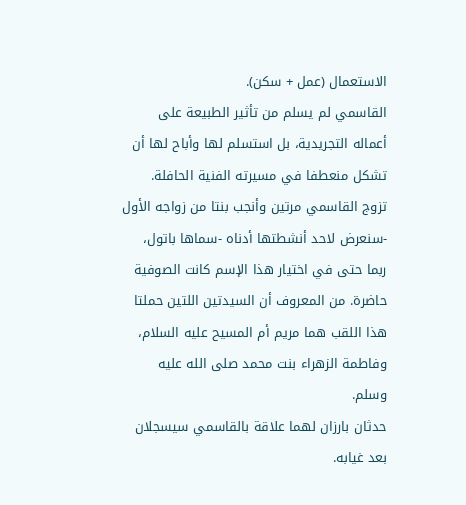الاستعمال (عمل + سكن).
القاسمي لم يسلم من تأثير الطبيعة على أعماله التجريدية، بل استسلم لها وأباح لها أن تشكل منعطفا في مسيرته الفنية الحافلة.
تزوج القاسمي مرتين وأنجب بنتا من زواجه الأول -سنعرض لاحد أنشطتها أدناه -سماها باتول، ربما حتى في اختيار هذا الإسم كانت الصوفية حاضرة. من المعروف أن السيدتين اللتين حملتا هذا اللقب هما مريم أم المسيح عليه السلام، وفاطمة الزهراء بنت محمد صلى الله عليه وسلم.
حدثان بارزان لهما علاقة بالقاسمي سيسجلان بعد غيابه.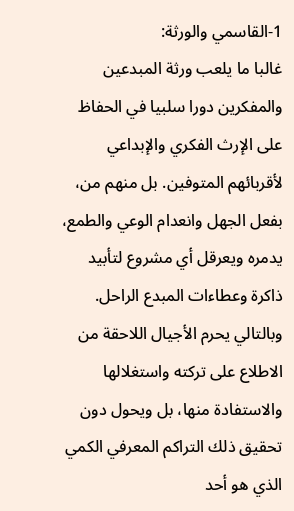1-القاسمي والورثة:
غالبا ما يلعب ورثة المبدعين والمفكرين دورا سلبيا في الحفاظ على الإرث الفكري والإبداعي لأقربائهم المتوفين. بل منهم من، بفعل الجهل وانعدام الوعي والطمع، يدمره ويعرقل أي مشروع لتأبيد ذاكرة وعطاءات المبدع الراحل. وبالتالي يحرم الأجيال اللاحقة من الاطلاع على تركته واستغلالها والاستفادة منها، بل ويحول دون تحقيق ذلك التراكم المعرفي الكمي الذي هو أحد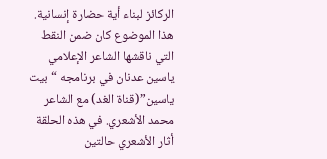الركائز لبناء أية حضارة إنسانية.
هذا الموضوع كان ضمن النقط التي ناقشها الشاعر الإعلامي ياسين عدنان في برنامجه “بيت ياسين”(قناة الغد) مع الشاعر محمد الأشعري. في هذه الحلقة أثار الأشعري حالتين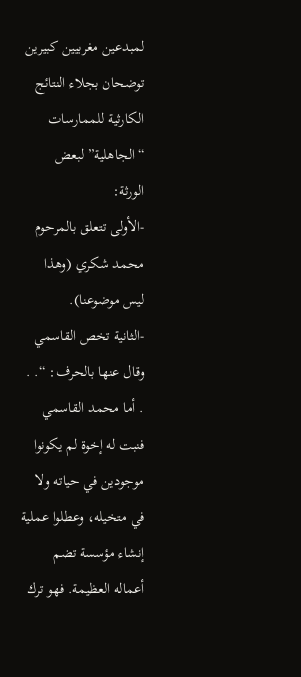لمبدعين مغربيين كبيرين توضحان بجلاء النتائج الكارثية للممارسات “الجاهلية” لبعض الورثة:
-الأولى تتعلق بالمرحوم محمد شكري (وهذا ليس موضوعنا).
-الثانية تخص القاسمي وقال عنها بالحرف: “. . . أما محمد القاسمي فنبت له إخوة لم يكونوا موجودين في حياته ولا في متخيله، وعطلوا عملية إنشاء مؤسسة تضم أعماله العظيمة. فهو ترك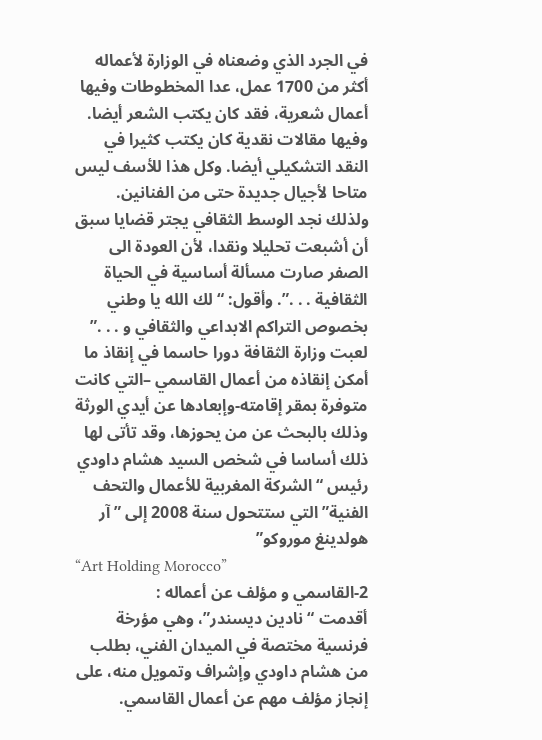في الجرد الذي وضعناه في الوزارة لأعماله أكثر من 1700 عمل، عدا المخطوطات وفيها أعمال شعرية، فقد كان يكتب الشعر أيضا. وفيها مقالات نقدية كان يكتب كثيرا في النقد التشكيلي أيضا. وكل هذا للأسف ليس متاحا لأجيال جديدة حتى من الفنانين. ولذلك نجد الوسط الثقافي يجتر قضايا سبق أن أشبعت تحليلا ونقدا، لأن العودة الى الصفر صارت مسألة أساسية في الحياة الثقافية . . .”. وأقول: “لك الله يا وطني بخصوص التراكم الابداعي والثقافي و . . .”
لعبت وزارة الثقافة دورا حاسما في إنقاذ ما أمكن إنقاذه من أعمال القاسمي –التي كانت متوفرة بمقر إقامته-وإبعادها عن أيدي الورثة وذلك بالبحث عن من يحوزها، وقد تأتى لها ذلك أساسا في شخص السيد هشام داودي رئيس “الشركة المغربية للأعمال والتحف الفنية”التي ستتحول سنة 2008 إلى ” آر هولدينغ موروكو”
“Art Holding Morocco”
2-القاسمي و مؤلف عن أعماله :
أقدمت “نادين ديسندر”، وهي مؤرخة فرنسية مختصة في الميدان الفني، بطلب من هشام داودي وإشراف وتمويل منه، على إنجاز مؤلف مهم عن أعمال القاسمي.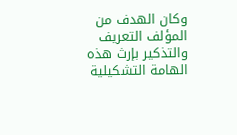وكان الهدف من المؤلف التعريف والتذكير بإرث هذه الهامة التشكيلية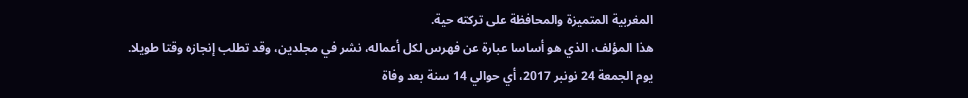المغربية المتميزة والمحافظة على تركته حية.
هذا المؤلف، الذي هو أساسا عبارة عن فهرس لكل أعماله، نشر في مجلدين، وقد تطلب إنجازه وقتا طويلا.
يوم الجمعة 24 نونبر 2017، أي حوالي 14 سنة بعد وفاة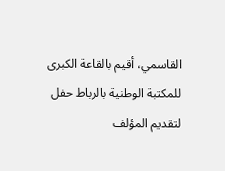القاسمي، أقيم بالقاعة الكبرى للمكتبة الوطنية بالرباط حفل لتقديم المؤلف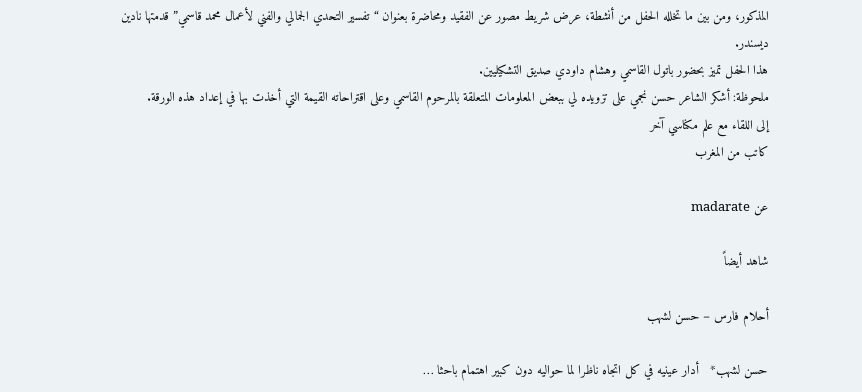المذكور، ومن بين ما تخلله الحفل من أنشطة، عرض شريط مصور عن الفقيد ومحاضرة بعنوان “تفسير التحدي الجمالي والفني لأعمال محمد قاسمي” قدمتها نادين ديسندر.
هذا الحفل تميز بحضور باتول القاسمي وهشام داودي صديق التشكيليين.
ملحوظة: أشكر الشاعر حسن نجمي على تزويده لي ببعض المعلومات المتعلقة بالمرحوم القاسمي وعلى اقتراحاته القيمة التي أخذت بها في إعداد هذه الورقة.
إلى اللقاء مع علم مكناسي آخر
كاتب من المغرب

عن madarate

شاهد أيضاً

أحلام فارس – حسن لشهب

حسن لشهب*   أدار عينيه في كل اتجاه ناظرا لما حواليه دون كبير اهتمام باحثا …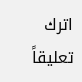اترك تعليقاً